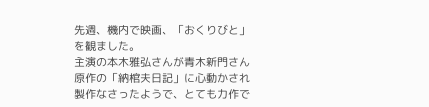先週、機内で映画、「おくりびと」を観ました。
主演の本木雅弘さんが青木新門さん原作の「納棺夫日記」に心動かされ製作なさったようで、とても力作で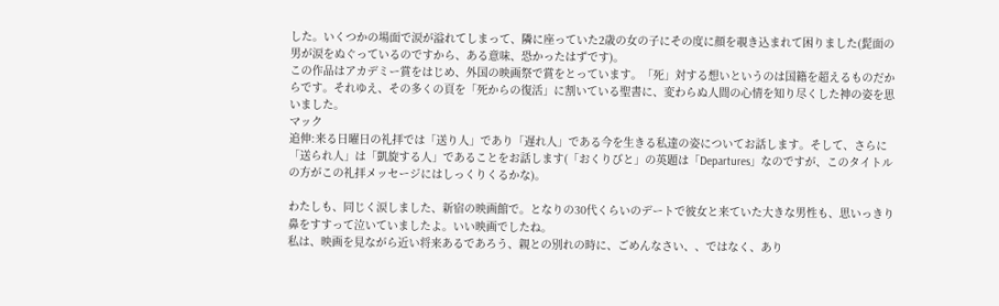した。いくつかの場面で涙が溢れてしまって、隣に座っていた2歳の女の子にその度に顔を覗き込まれて困りました(髭面の男が涙をぬぐっているのですから、ある意味、恐かったはずです)。
この作品はアカデミー賞をはじめ、外国の映画祭で賞をとっています。「死」対する想いというのは国籍を超えるものだからです。それゆえ、その多くの頁を「死からの復活」に割いている聖書に、変わらぬ人間の心情を知り尽くした神の姿を思いました。
マック
追伸:来る日曜日の礼拝では「送り人」であり「遅れ人」である今を生きる私達の姿についてお話します。そして、さらに「送られ人」は「凱旋する人」であることをお話します(「おくりびと」の英題は「Departures」なのですが、このタイトルの方がこの礼拝メッセージにはしっくりくるかな)。

わたしも、同じく涙しました、新宿の映画館で。となりの30代くらいのデートで彼女と来ていた大きな男性も、思いっきり鼻をすすって泣いていましたよ。いい映画でしたね。
私は、映画を見ながら近い将来あるであろう、親との別れの時に、ごめんなさい、、ではなく、あり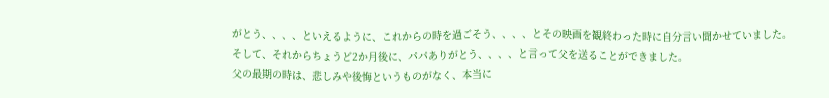がとう、、、、といえるように、これからの時を過ごそう、、、、とその映画を観終わった時に自分言い聞かせていました。
そして、それからちょうど2か月後に、パパありがとう、、、、と言って父を送ることができました。
父の最期の時は、悲しみや後悔というものがなく、本当に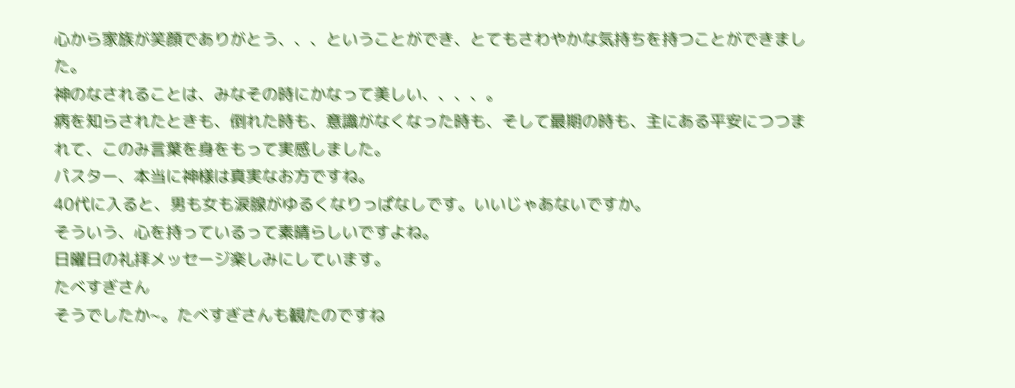心から家族が笑顔でありがとう、、、ということができ、とてもさわやかな気持ちを持つことができました。
神のなされることは、みなその時にかなって美しい、、、、。
病を知らされたときも、倒れた時も、意識がなくなった時も、そして最期の時も、主にある平安につつまれて、このみ言葉を身をもって実感しました。
パスター、本当に神様は真実なお方ですね。
40代に入ると、男も女も涙腺がゆるくなりっぱなしです。いいじゃあないですか。
そういう、心を持っているって素晴らしいですよね。
日曜日の礼拝メッセージ楽しみにしています。
たべすぎさん
そうでしたか~。たべすぎさんも観たのですね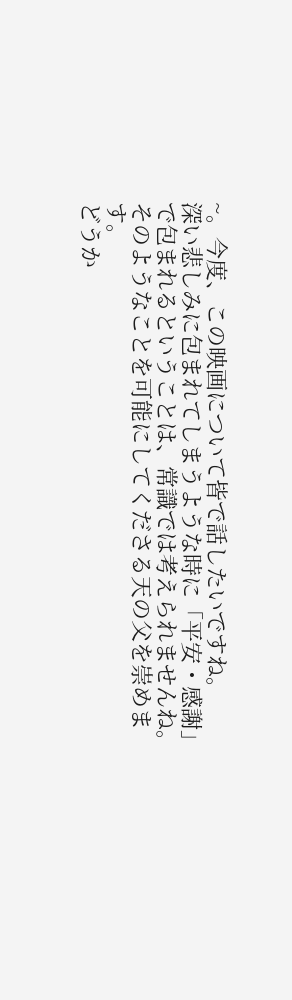~。今度、この映画について皆で話したいですね。
深い悲しみに包まれてしまうような時に「平安・感謝」で包まれるということは、常識では考えられませんね。そのようなことを可能にしてくださる天の父を崇めます。
どうか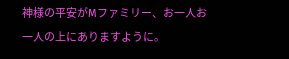神様の平安がMファミリー、お一人お一人の上にありますように。